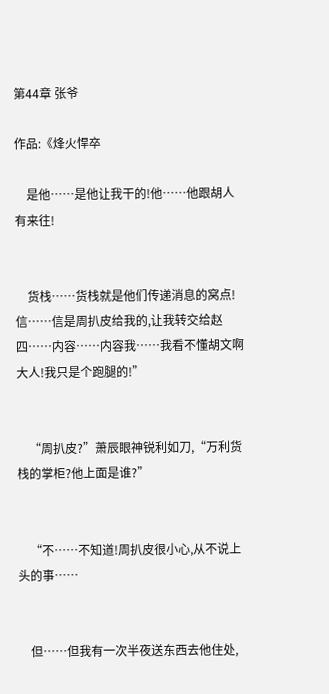第44章 张爷

作品:《烽火悍卒

    是他……是他让我干的!他……他跟胡人有来往!


    货栈……货栈就是他们传递消息的窝点!信……信是周扒皮给我的,让我转交给赵四……内容……内容我……我看不懂胡文啊大人!我只是个跑腿的!”


    “周扒皮?”萧辰眼神锐利如刀,“万利货栈的掌柜?他上面是谁?”


    “不……不知道!周扒皮很小心,从不说上头的事……


    但……但我有一次半夜送东西去他住处,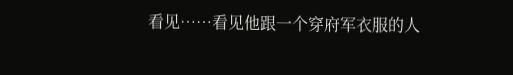看见……看见他跟一个穿府军衣服的人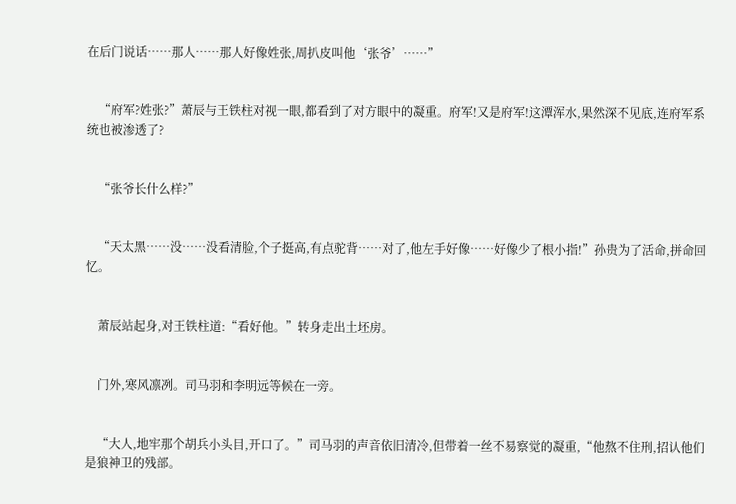在后门说话……那人……那人好像姓张,周扒皮叫他‘张爷’……”


    “府军?姓张?”萧辰与王铁柱对视一眼,都看到了对方眼中的凝重。府军!又是府军!这潭浑水,果然深不见底,连府军系统也被渗透了?


    “张爷长什么样?”


    “天太黑……没……没看清脸,个子挺高,有点驼背……对了,他左手好像……好像少了根小指!”孙贵为了活命,拼命回忆。


    萧辰站起身,对王铁柱道:“看好他。”转身走出土坯房。


    门外,寒风凛冽。司马羽和李明远等候在一旁。


    “大人,地牢那个胡兵小头目,开口了。”司马羽的声音依旧清冷,但带着一丝不易察觉的凝重,“他熬不住刑,招认他们是狼神卫的残部。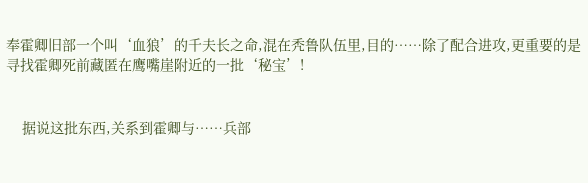奉霍卿旧部一个叫‘血狼’的千夫长之命,混在秃鲁队伍里,目的……除了配合进攻,更重要的是寻找霍卿死前藏匿在鹰嘴崖附近的一批‘秘宝’!


    据说这批东西,关系到霍卿与……兵部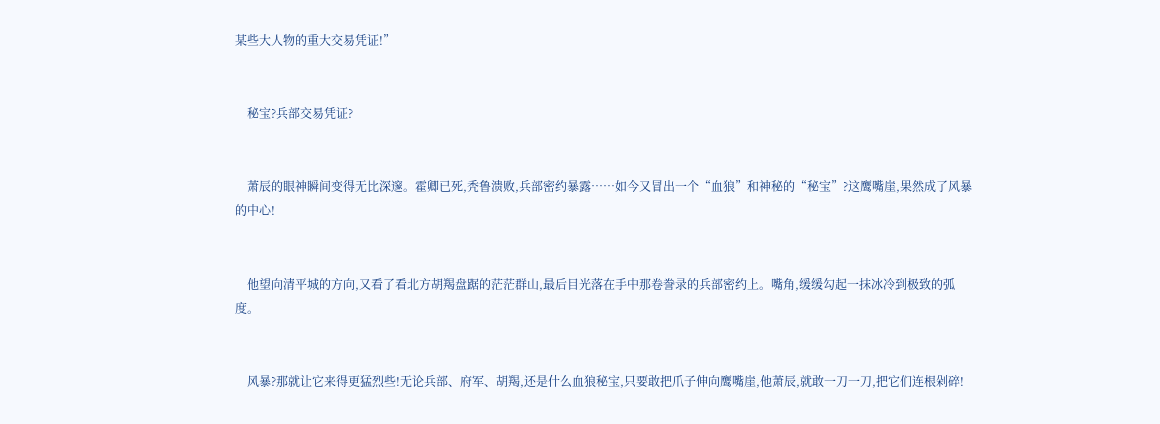某些大人物的重大交易凭证!”


    秘宝?兵部交易凭证?


    萧辰的眼神瞬间变得无比深邃。霍卿已死,秃鲁溃败,兵部密约暴露……如今又冒出一个“血狼”和神秘的“秘宝”?这鹰嘴崖,果然成了风暴的中心!


    他望向清平城的方向,又看了看北方胡羯盘踞的茫茫群山,最后目光落在手中那卷誊录的兵部密约上。嘴角,缓缓勾起一抹冰冷到极致的弧度。


    风暴?那就让它来得更猛烈些!无论兵部、府军、胡羯,还是什么血狼秘宝,只要敢把爪子伸向鹰嘴崖,他萧辰,就敢一刀一刀,把它们连根剁碎!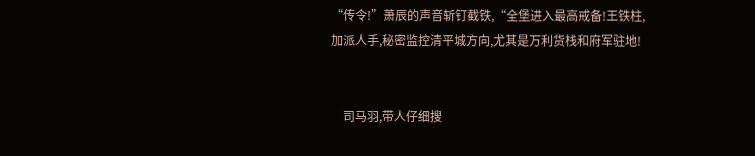“传令!”萧辰的声音斩钉截铁,“全堡进入最高戒备!王铁柱,加派人手,秘密监控清平城方向,尤其是万利货栈和府军驻地!


    司马羽,带人仔细搜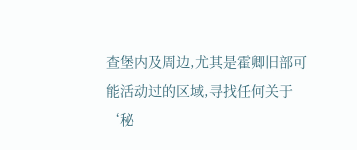查堡内及周边,尤其是霍卿旧部可能活动过的区域,寻找任何关于‘秘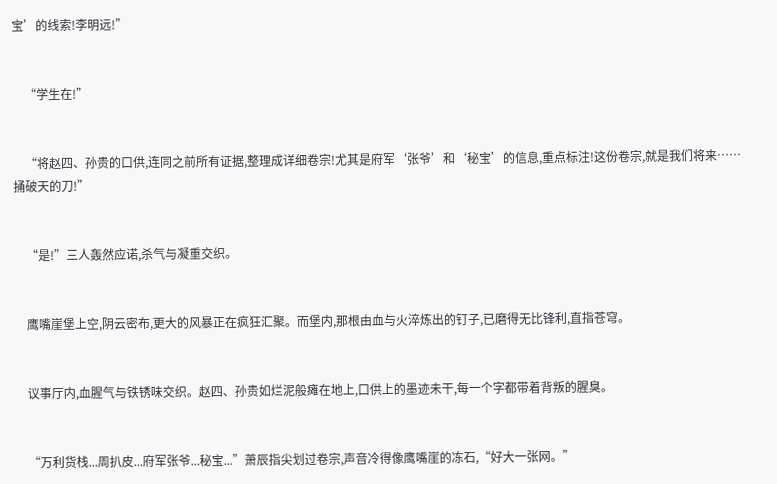宝’的线索!李明远!”


    “学生在!”


    “将赵四、孙贵的口供,连同之前所有证据,整理成详细卷宗!尤其是府军‘张爷’和‘秘宝’的信息,重点标注!这份卷宗,就是我们将来……捅破天的刀!”


    “是!”三人轰然应诺,杀气与凝重交织。


    鹰嘴崖堡上空,阴云密布,更大的风暴正在疯狂汇聚。而堡内,那根由血与火淬炼出的钉子,已磨得无比锋利,直指苍穹。


    议事厅内,血腥气与铁锈味交织。赵四、孙贵如烂泥般瘫在地上,口供上的墨迹未干,每一个字都带着背叛的腥臭。


    “万利货栈...周扒皮...府军张爷...秘宝...”萧辰指尖划过卷宗,声音冷得像鹰嘴崖的冻石,“好大一张网。”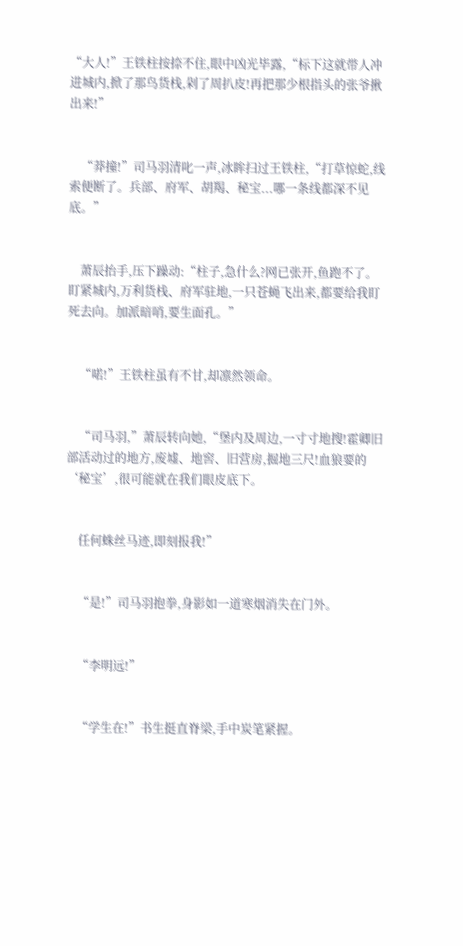“大人!”王铁柱按捺不住,眼中凶光毕露,“标下这就带人冲进城内,掀了那鸟货栈,剁了周扒皮!再把那少根指头的张爷揪出来!”


    “莽撞!”司马羽清叱一声,冰眸扫过王铁柱,“打草惊蛇,线索便断了。兵部、府军、胡羯、秘宝...哪一条线都深不见底。”


    萧辰抬手,压下躁动:“柱子,急什么?网已张开,鱼跑不了。盯紧城内,万利货栈、府军驻地,一只苍蝇飞出来,都要给我盯死去向。加派暗哨,要生面孔。”


    “喏!”王铁柱虽有不甘,却凛然领命。


    “司马羽,”萧辰转向她,“堡内及周边,一寸寸地搜!霍卿旧部活动过的地方,废墟、地窖、旧营房,掘地三尺!血狼要的‘秘宝’,很可能就在我们眼皮底下。


    任何蛛丝马迹,即刻报我!”


    “是!”司马羽抱拳,身影如一道寒烟消失在门外。


    “李明远!”


    “学生在!”书生挺直脊梁,手中炭笔紧握。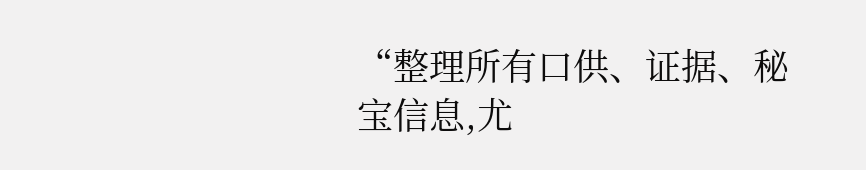“整理所有口供、证据、秘宝信息,尤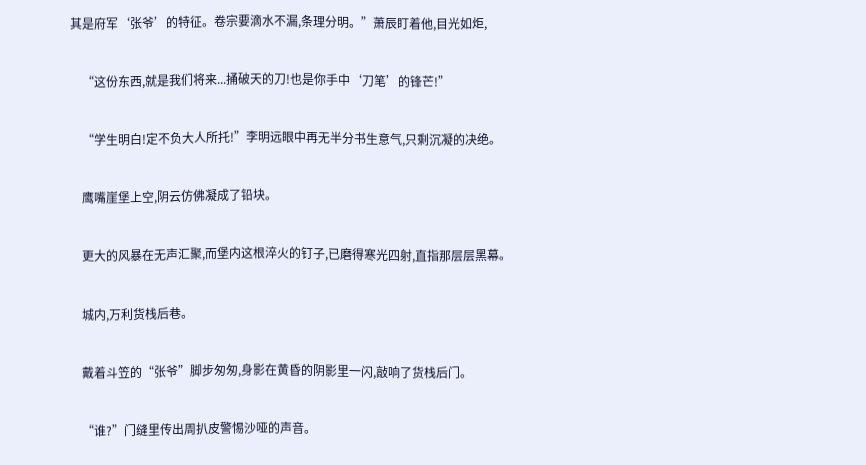其是府军‘张爷’的特征。卷宗要滴水不漏,条理分明。”萧辰盯着他,目光如炬,


    “这份东西,就是我们将来...捅破天的刀!也是你手中‘刀笔’的锋芒!”


    “学生明白!定不负大人所托!”李明远眼中再无半分书生意气,只剩沉凝的决绝。


    鹰嘴崖堡上空,阴云仿佛凝成了铅块。


    更大的风暴在无声汇聚,而堡内这根淬火的钉子,已磨得寒光四射,直指那层层黑幕。


    城内,万利货栈后巷。


    戴着斗笠的“张爷”脚步匆匆,身影在黄昏的阴影里一闪,敲响了货栈后门。


    “谁?”门缝里传出周扒皮警惕沙哑的声音。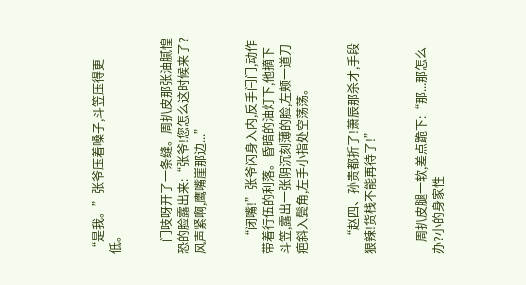“是我。”张爷压着嗓子,斗笠压得更低。


    门吱呀开了一条缝。周扒皮那张油腻惶恐的脸露出来:“张爷!您怎么这时候来了?风声紧啊,鹰嘴崖那边...”


    “闭嘴!”张爷闪身入内,反手闩门,动作带着行伍的利落。昏暗的油灯下,他摘下斗笠,露出一张阴沉刻薄的脸,左颊一道刀疤斜入鬓角,左手小指处空荡荡。


    “赵四、孙贵都折了!萧辰那杀才,手段狠辣!货栈不能再待了!”


    周扒皮腿一软,差点跪下:“那...那怎么办?小的身家性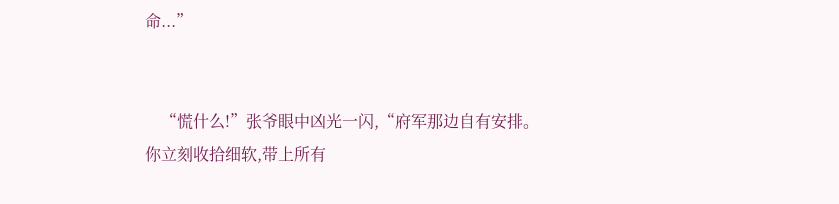命...”


    “慌什么!”张爷眼中凶光一闪,“府军那边自有安排。你立刻收拾细软,带上所有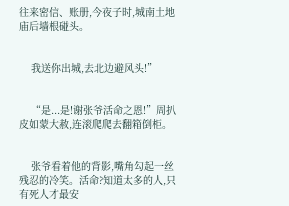往来密信、账册,今夜子时,城南土地庙后墙根碰头。


    我送你出城,去北边避风头!”


    “是...是!谢张爷活命之恩!”周扒皮如蒙大赦,连滚爬爬去翻箱倒柜。


    张爷看着他的背影,嘴角勾起一丝残忍的冷笑。活命?知道太多的人,只有死人才最安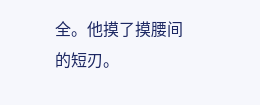全。他摸了摸腰间的短刃。